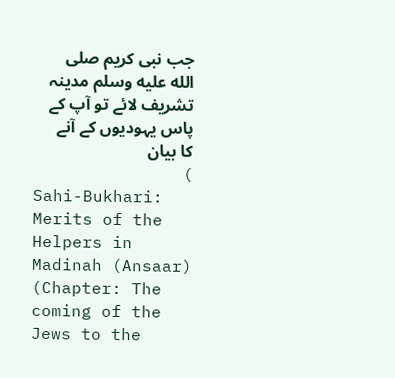جب نبی کریم صلى الله عليه وسلم مدینہ تشریف لائے تو آپ کے پاس یہودیوں کے آنے کا بیان
)
Sahi-Bukhari:
Merits of the Helpers in Madinah (Ansaar)
(Chapter: The coming of the Jews to the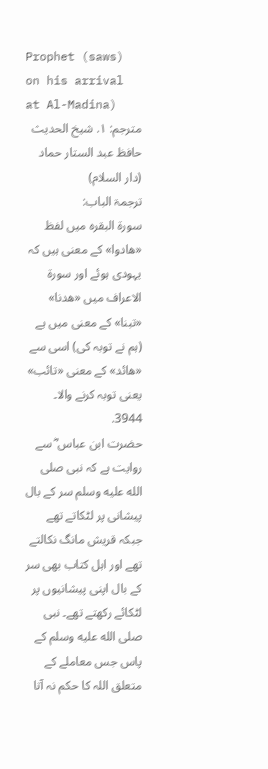Prophet (saws) on his arrival at Al-Madina)
مترجم: ١. شیخ الحدیث حافظ عبد الستار حماد (دار السلام)
ترجمۃ الباب:
سورۃ البقرہ میں لفظ «هادوا» کے معنی ہیں کہ یہودی ہوئے اور سورۃ الاعراف میں «هدنا» «تبنا» کے معنی میں ہے (ہم نے توبہ کی) اسی سے «هائد» کے معنی «تائب» یعنی توبہ کرنے والا۔
3944.
حضرت ابن عباس ؓ سے روایت ہے کہ نبی صلى الله عليه وسلم سر کے بال پیشانی پر لٹکاتے تھے جبکہ قریش مانگ نکالتے تھے اور اہل کتاب بھی سر کے بال اپنی پیشانیوں پر لٹکائے رکھتے تھے۔ نبی صلى الله عليه وسلم کے پاس جس معاملے کے متعلق اللہ کا حکم نہ آتا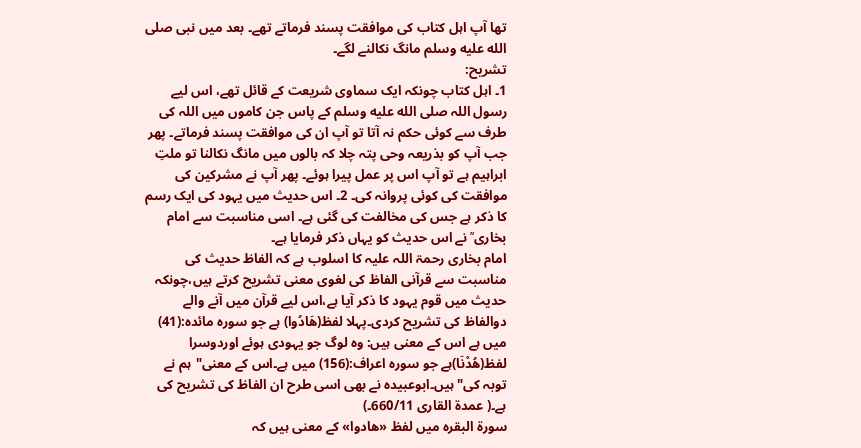تھا آپ اہل کتاب کی موافقت پسند فرماتے تھے۔ بعد میں نبی صلى الله عليه وسلم مانگ نکالنے لگے۔
تشریح:
1۔ اہل کتاب چونکہ ایک سماوی شریعت کے قائل تھے، اس لیے رسول اللہ صلى الله عليه وسلم کے پاس جن کاموں میں اللہ کی طرف سے کوئی حکم نہ آتا تو آپ ان کی موافقت پسند فرماتے۔ پھر جب آپ کو بذریعہ وحی پتہ چلا کہ بالوں میں مانگ نکالنا تو ملتِ ابراہیم ہے تو آپ اس پر عمل پیرا ہوئے۔ پھر آپ نے مشرکین کی موافقت کی کوئی پروانہ کی۔ 2۔ اس حدیث میں یہود کی ایک رسم کا ذکر ہے جس کی مخالفت کی گئی ہے۔ اسی مناسبت سے امام بخاری ؒ نے اس حدیث کو یہاں ذکر فرمایا ہے۔
امام بخاری رحمۃ اللہ علیہ کا اسلوب ہے کہ الفاظ حدیث کی مناسبت سے قرآنی الفاظ کی لغوی معنی تشریح کرتے ہیں،چونکہ حدیث میں قوم یہود کا ذکر آیا ہے،اس لیے قرآن میں آنے والے دوالفاظ کی تشریح کردی۔پہلا لفظ(هَادُوا) ہے جو سورہ مائدہ:(41) میں ہے اس کے معنی ہیں: وہ لوگ جو یہودی ہوئے اوردوسرا لفظ(هُدْنَا)ہے جو سورہ اعراف:(156) میں ہے۔اس کے معنی"ہم نے توبہ کی" ہیں۔ابوعبیدہ نے بھی اسی طرح ان الفاظ کی تشریح کی ہے۔( عمدۃ القاری 660/11۔)
سورۃ البقرہ میں لفظ «هادوا» کے معنی ہیں کہ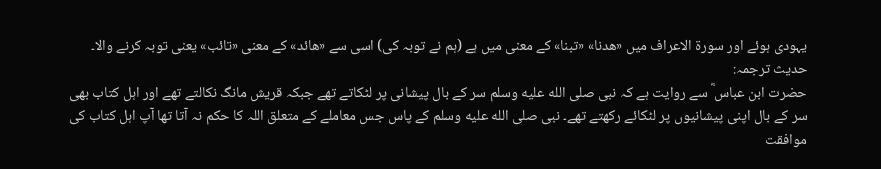یہودی ہوئے اور سورۃ الاعراف میں «هدنا» «تبنا» کے معنی میں ہے (ہم نے توبہ کی) اسی سے «هائد» کے معنی «تائب» یعنی توبہ کرنے والا۔
حدیث ترجمہ:
حضرت ابن عباس ؓ سے روایت ہے کہ نبی صلى الله عليه وسلم سر کے بال پیشانی پر لٹکاتے تھے جبکہ قریش مانگ نکالتے تھے اور اہل کتاب بھی سر کے بال اپنی پیشانیوں پر لٹکائے رکھتے تھے۔ نبی صلى الله عليه وسلم کے پاس جس معاملے کے متعلق اللہ کا حکم نہ آتا تھا آپ اہل کتاب کی موافقت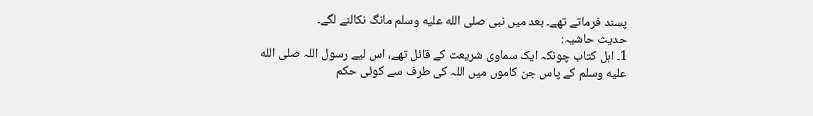پسند فرماتے تھے۔ بعد میں نبی صلى الله عليه وسلم مانگ نکالنے لگے۔
حدیث حاشیہ:
1۔ اہل کتاب چونکہ ایک سماوی شریعت کے قائل تھے، اس لیے رسول اللہ صلى الله عليه وسلم کے پاس جن کاموں میں اللہ کی طرف سے کوئی حکم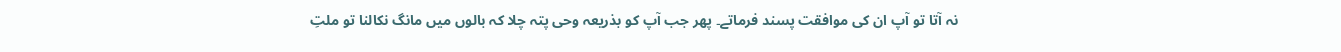نہ آتا تو آپ ان کی موافقت پسند فرماتے۔ پھر جب آپ کو بذریعہ وحی پتہ چلا کہ بالوں میں مانگ نکالنا تو ملتِ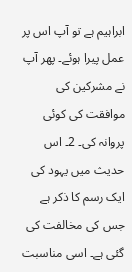ابراہیم ہے تو آپ اس پر عمل پیرا ہوئے۔ پھر آپ نے مشرکین کی موافقت کی کوئی پروانہ کی۔ 2۔ اس حدیث میں یہود کی ایک رسم کا ذکر ہے جس کی مخالفت کی گئی ہے۔ اسی مناسبت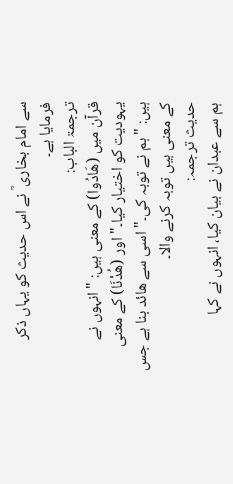سے امام بخاری ؒ نے اس حدیث کو یہاں ذکر فرمایا ہے۔
ترجمۃ الباب:
قرآن میں (هَادُوا) کے معنی ہیں: "انہوں نے یہودیت کو اختیار کیا۔" اور (هُدْنَا) کے معنی ہیں: "ہم نے توبہ کی۔" اسی سے هائد بنا ہے جس کے معنی ہیں توبہ کرنے والا۔
حدیث ترجمہ:
ہم سے عبدان نے بیان کیا، انہوں نے کہا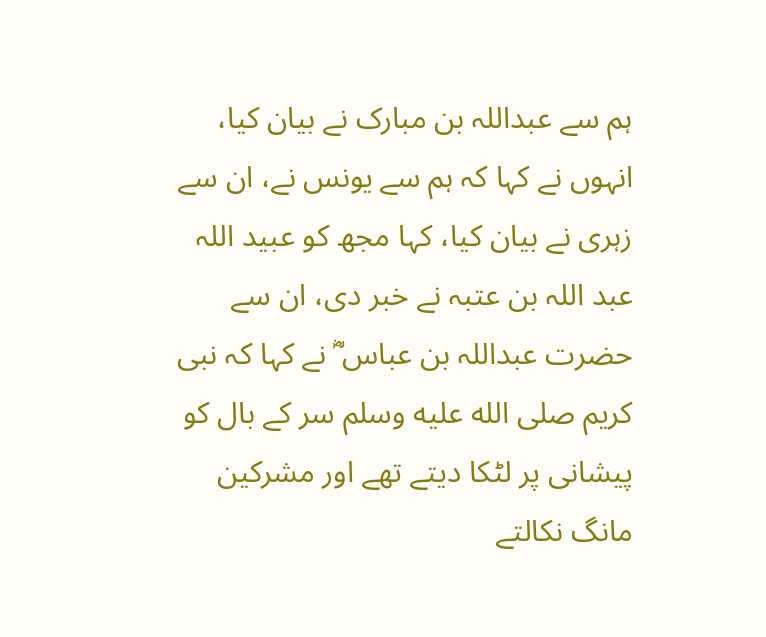ہم سے عبداللہ بن مبارک نے بیان کیا، انہوں نے کہا کہ ہم سے یونس نے، ان سے زہری نے بیان کیا، کہا مجھ کو عبید اللہ عبد اللہ بن عتبہ نے خبر دی، ان سے حضرت عبداللہ بن عباس ؓ نے کہا کہ نبی کریم صلى الله عليه وسلم سر کے بال کو پیشانی پر لٹکا دیتے تھے اور مشرکین مانگ نکالتے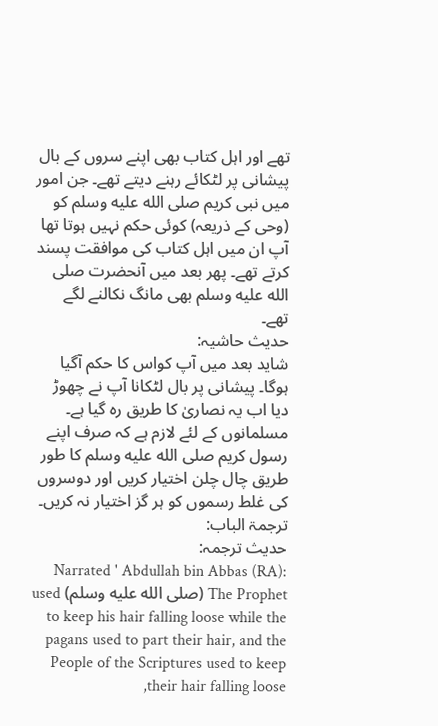تھے اور اہل کتاب بھی اپنے سروں کے بال پیشانی پر لٹکائے رہنے دیتے تھے۔ جن امور میں نبی کریم صلى الله عليه وسلم کو (وحی کے ذریعہ) کوئی حکم نہیں ہوتا تھا آپ ان میں اہل کتاب کی موافقت پسند کرتے تھے۔ پھر بعد میں آنحضرت صلى الله عليه وسلم بھی مانگ نکالنے لگے تھے۔
حدیث حاشیہ:
شاید بعد میں آپ کواس کا حکم آگیا ہوگا۔ پیشانی پر بال لٹکانا آپ نے چھوڑ دیا اب یہ نصاریٰ کا طریق رہ گیا ہے۔ مسلمانوں کے لئے لازم ہے کہ صرف اپنے رسول کریم صلى الله عليه وسلم کا طور طریق چال چلن اختیار کریں اور دوسروں کی غلط رسموں کو ہر گز اختیار نہ کریں۔
ترجمۃ الباب:
حدیث ترجمہ:
Narrated ' Abdullah bin Abbas (RA): The Prophet (صلى الله عليه وسلم) used to keep his hair falling loose while the pagans used to part their hair, and the People of the Scriptures used to keep their hair falling loose,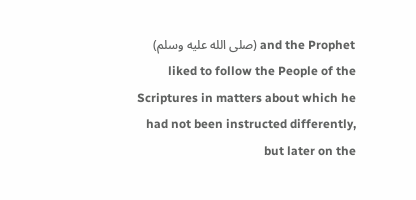and the Prophet (صلى الله عليه وسلم) liked to follow the People of the Scriptures in matters about which he had not been instructed differently, but later on the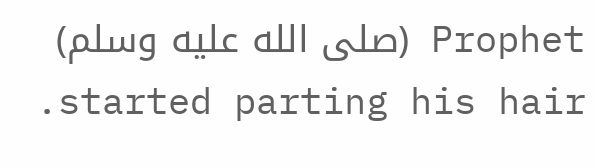Prophet (صلى الله عليه وسلم) started parting his hair.